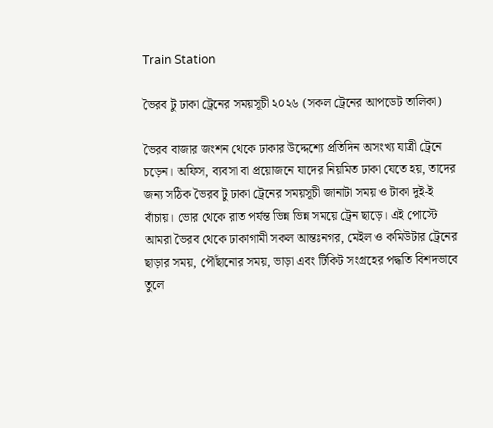Train Station

ভৈরব টু ঢাকা ট্রেনের সময়সূচী ২০২৬ (সকল ট্রেনের আপডেট তালিকা)

ভৈরব বাজার জংশন থেকে ঢাকার উদ্দেশ্যে প্রতিদিন অসংখ্য যাত্রী ট্রেনে চড়েন। অফিস, ব্যবসা বা প্রয়োজনে যাদের নিয়মিত ঢাকা যেতে হয়, তাদের জন্য সঠিক ভৈরব টু ঢাকা ট্রেনের সময়সূচী জানাটা সময় ও টাকা দুই-ই বাঁচায়। ভোর থেকে রাত পর্যন্ত ভিন্ন ভিন্ন সময়ে ট্রেন ছাড়ে। এই পোস্টে আমরা ভৈরব থেকে ঢাকাগামী সকল আন্তঃনগর, মেইল ও কমিউটার ট্রেনের ছাড়ার সময়, পৌঁছানোর সময়, ভাড়া এবং টিকিট সংগ্রহের পদ্ধতি বিশদভাবে তুলে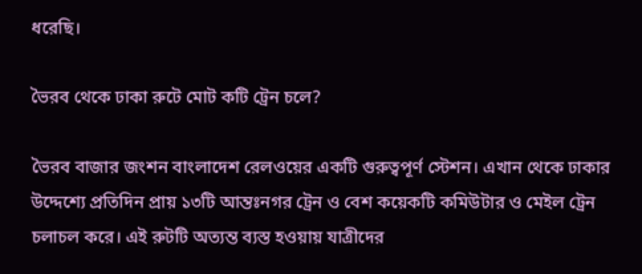ধরেছি।

ভৈরব থেকে ঢাকা রুটে মোট কটি ট্রেন চলে?

ভৈরব বাজার জংশন বাংলাদেশ রেলওয়ের একটি গুরুত্বপূর্ণ স্টেশন। এখান থেকে ঢাকার উদ্দেশ্যে প্রতিদিন প্রায় ১৩টি আন্তঃনগর ট্রেন ও বেশ কয়েকটি কমিউটার ও মেইল ট্রেন চলাচল করে। এই রুটটি অত্যন্ত ব্যস্ত হওয়ায় যাত্রীদের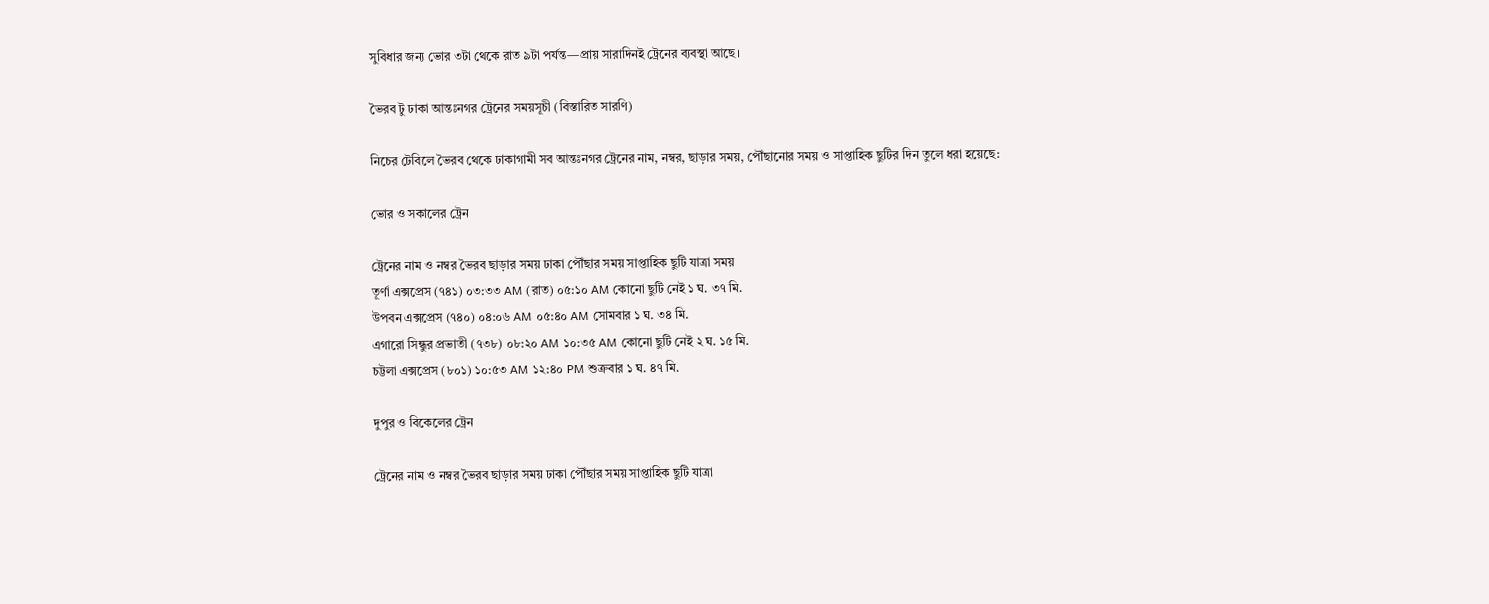সুবিধার জন্য ভোর ৩টা থেকে রাত ৯টা পর্যন্ত—প্রায় সারাদিনই ট্রেনের ব্যবস্থা আছে।

ভৈরব টু ঢাকা আন্তঃনগর ট্রেনের সময়সূচী (বিস্তারিত সারণি)

নিচের টেবিলে ভৈরব থেকে ঢাকাগামী সব আন্তঃনগর ট্রেনের নাম, নম্বর, ছাড়ার সময়, পৌঁছানোর সময় ও সাপ্তাহিক ছুটির দিন তুলে ধরা হয়েছে:

ভোর ও সকালের ট্রেন

ট্রেনের নাম ও নম্বর ভৈরব ছাড়ার সময় ঢাকা পৌঁছার সময় সাপ্তাহিক ছুটি যাত্রা সময়
তূর্ণা এক্সপ্রেস (৭৪১) ০৩:৩৩ AM (রাত) ০৫:১০ AM কোনো ছুটি নেই ১ ঘ. ৩৭ মি.
উপবন এক্সপ্রেস (৭৪০) ০৪:০৬ AM ০৫:৪০ AM সোমবার ১ ঘ. ৩৪ মি.
এগারো সিন্ধুর প্রভাতী (৭৩৮) ০৮:২০ AM ১০:৩৫ AM কোনো ছুটি নেই ২ ঘ. ১৫ মি.
চট্টলা এক্সপ্রেস (৮০১) ১০:৫৩ AM ১২:৪০ PM শুক্রবার ১ ঘ. ৪৭ মি.

দুপুর ও বিকেলের ট্রেন

ট্রেনের নাম ও নম্বর ভৈরব ছাড়ার সময় ঢাকা পৌঁছার সময় সাপ্তাহিক ছুটি যাত্রা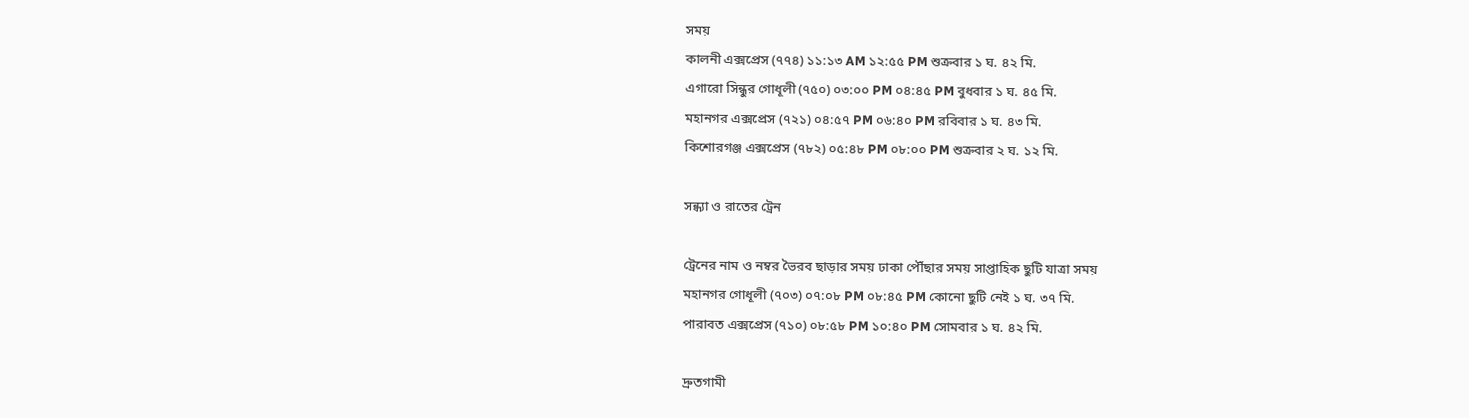সময়
কালনী এক্সপ্রেস (৭৭৪) ১১:১৩ AM ১২:৫৫ PM শুক্রবার ১ ঘ. ৪২ মি.
এগারো সিন্ধুর গোধূলী (৭৫০) ০৩:০০ PM ০৪:৪৫ PM বুধবার ১ ঘ. ৪৫ মি.
মহানগর এক্সপ্রেস (৭২১) ০৪:৫৭ PM ০৬:৪০ PM রবিবার ১ ঘ. ৪৩ মি.
কিশোরগঞ্জ এক্সপ্রেস (৭৮২) ০৫:৪৮ PM ০৮:০০ PM শুক্রবার ২ ঘ. ১২ মি.

সন্ধ্যা ও রাতের ট্রেন

ট্রেনের নাম ও নম্বর ভৈরব ছাড়ার সময় ঢাকা পৌঁছার সময় সাপ্তাহিক ছুটি যাত্রা সময়
মহানগর গোধূলী (৭০৩) ০৭:০৮ PM ০৮:৪৫ PM কোনো ছুটি নেই ১ ঘ. ৩৭ মি.
পারাবত এক্সপ্রেস (৭১০) ০৮:৫৮ PM ১০:৪০ PM সোমবার ১ ঘ. ৪২ মি.

দ্রুতগামী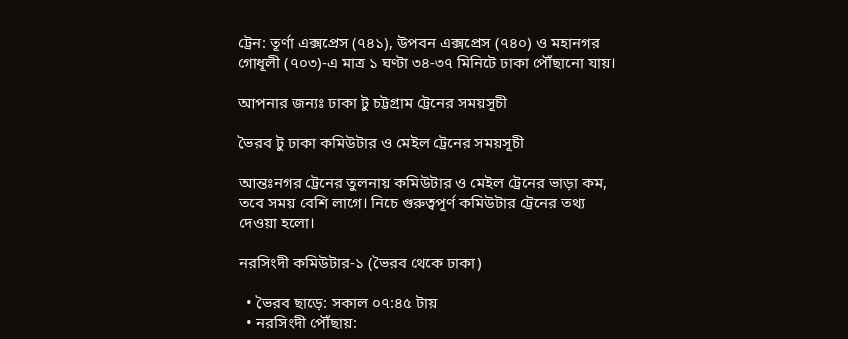ট্রেন: তূর্ণা এক্সপ্রেস (৭৪১), উপবন এক্সপ্রেস (৭৪০) ও মহানগর গোধূলী (৭০৩)-এ মাত্র ১ ঘণ্টা ৩৪-৩৭ মিনিটে ঢাকা পৌঁছানো যায়।

আপনার জন্যঃ ঢাকা টু চট্টগ্রাম ট্রেনের সময়সূচী

ভৈরব টু ঢাকা কমিউটার ও মেইল ট্রেনের সময়সূচী

আন্তঃনগর ট্রেনের তুলনায় কমিউটার ও মেইল ট্রেনের ভাড়া কম, তবে সময় বেশি লাগে। নিচে গুরুত্বপূর্ণ কমিউটার ট্রেনের তথ্য দেওয়া হলো।

নরসিংদী কমিউটার-১ (ভৈরব থেকে ঢাকা)

  • ভৈরব ছাড়ে: সকাল ০৭:৪৫ টায়
  • নরসিংদী পৌঁছায়: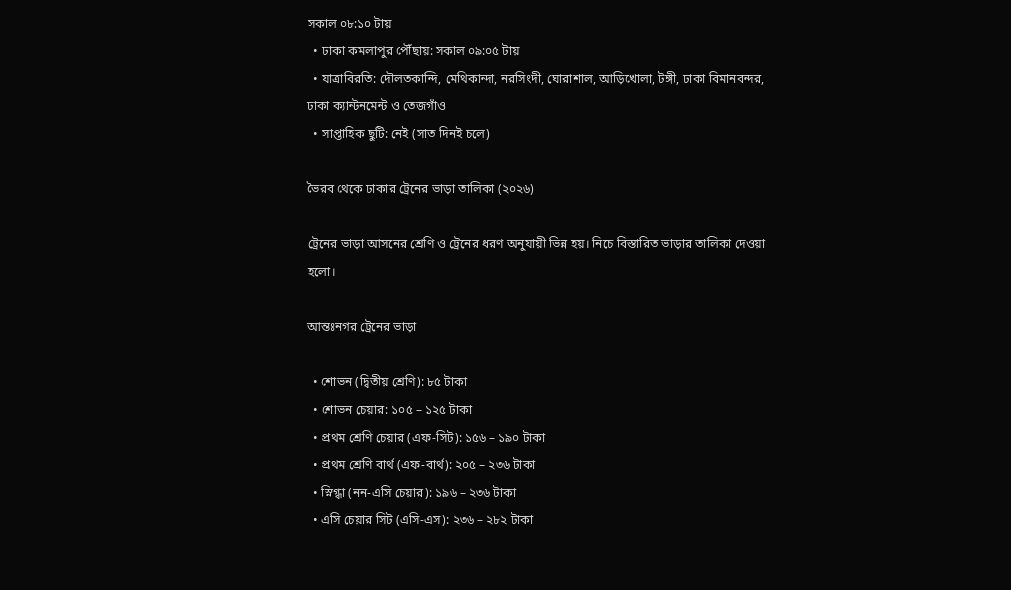সকাল ০৮:১০ টায়
  • ঢাকা কমলাপুর পৌঁছায়: সকাল ০৯:০৫ টায়
  • যাত্রাবিরতি: দৌলতকান্দি, মেথিকান্দা, নরসিংদী, ঘোরাশাল, আড়িখোলা, টঙ্গী, ঢাকা বিমানবন্দর, ঢাকা ক্যান্টনমেন্ট ও তেজগাঁও
  • সাপ্তাহিক ছুটি: নেই (সাত দিনই চলে)

ভৈরব থেকে ঢাকার ট্রেনের ভাড়া তালিকা (২০২৬)

ট্রেনের ভাড়া আসনের শ্রেণি ও ট্রেনের ধরণ অনুযায়ী ভিন্ন হয়। নিচে বিস্তারিত ভাড়ার তালিকা দেওয়া হলো।

আন্তঃনগর ট্রেনের ভাড়া

  • শোভন (দ্বিতীয় শ্রেণি): ৮৫ টাকা
  • শোভন চেয়ার: ১০৫ – ১২৫ টাকা
  • প্রথম শ্রেণি চেয়ার (এফ-সিট): ১৫৬ – ১৯০ টাকা
  • প্রথম শ্রেণি বার্থ (এফ-বার্থ): ২০৫ – ২৩৬ টাকা
  • স্নিগ্ধা (নন-এসি চেয়ার): ১৯৬ – ২৩৬ টাকা
  • এসি চেয়ার সিট (এসি-এস): ২৩৬ – ২৮২ টাকা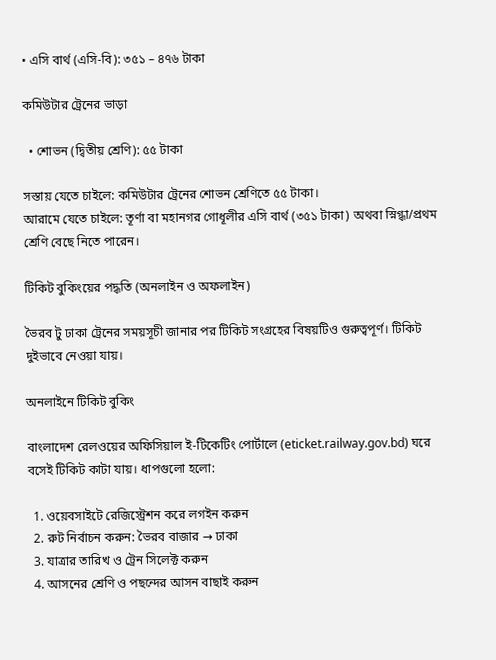• এসি বার্থ (এসি-বি): ৩৫১ – ৪৭৬ টাকা

কমিউটার ট্রেনের ভাড়া

  • শোভন (দ্বিতীয় শ্রেণি): ৫৫ টাকা

সস্তায় যেতে চাইলে: কমিউটার ট্রেনের শোভন শ্রেণিতে ৫৫ টাকা।
আরামে যেতে চাইলে: তূর্ণা বা মহানগর গোধূলীর এসি বার্থ (৩৫১ টাকা) অথবা স্নিগ্ধা/প্রথম শ্রেণি বেছে নিতে পারেন।

টিকিট বুকিংয়ের পদ্ধতি (অনলাইন ও অফলাইন)

ভৈরব টু ঢাকা ট্রেনের সময়সূচী জানার পর টিকিট সংগ্রহের বিষয়টিও গুরুত্বপূর্ণ। টিকিট দুইভাবে নেওয়া যায়।

অনলাইনে টিকিট বুকিং

বাংলাদেশ রেলওয়ের অফিসিয়াল ই-টিকেটিং পোর্টালে (eticket.railway.gov.bd) ঘরে বসেই টিকিট কাটা যায়। ধাপগুলো হলো:

  1. ওয়েবসাইটে রেজিস্ট্রেশন করে লগইন করুন
  2. রুট নির্বাচন করুন: ভৈরব বাজার → ঢাকা
  3. যাত্রার তারিখ ও ট্রেন সিলেক্ট করুন
  4. আসনের শ্রেণি ও পছন্দের আসন বাছাই করুন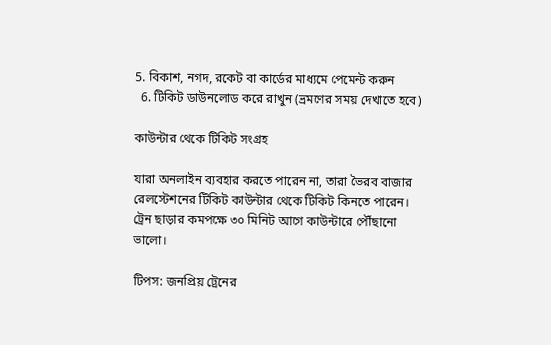5. বিকাশ, নগদ, রকেট বা কার্ডের মাধ্যমে পেমেন্ট করুন
  6. টিকিট ডাউনলোড করে রাখুন (ভ্রমণের সময় দেখাতে হবে)

কাউন্টার থেকে টিকিট সংগ্রহ

যারা অনলাইন ব্যবহার করতে পারেন না, তারা ভৈরব বাজার রেলস্টেশনের টিকিট কাউন্টার থেকে টিকিট কিনতে পারেন। ট্রেন ছাড়ার কমপক্ষে ৩০ মিনিট আগে কাউন্টারে পৌঁছানো ভালো।

টিপস: জনপ্রিয় ট্রেনের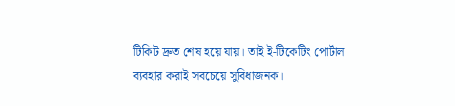টিকিট দ্রুত শেষ হয়ে যায়। তাই ই-টিকেটিং পোর্টাল ব্যবহার করাই সবচেয়ে সুবিধাজনক।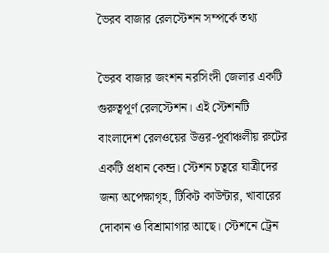ভৈরব বাজার রেলস্টেশন সম্পর্কে তথ্য

ভৈরব বাজার জংশন নরসিংদী জেলার একটি গুরুত্বপূর্ণ রেলস্টেশন। এই স্টেশনটি বাংলাদেশ রেলওয়ের উত্তর-পূর্বাঞ্চলীয় রুটের একটি প্রধান কেন্দ্র। স্টেশন চত্বরে যাত্রীদের জন্য অপেক্ষাগৃহ, টিকিট কাউন্টার, খাবারের দোকান ও বিশ্রামাগার আছে। স্টেশনে ট্রেন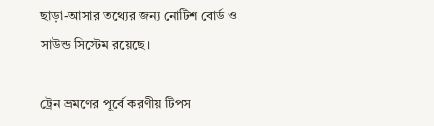ছাড়া-আসার তথ্যের জন্য নোটিশ বোর্ড ও সাউন্ড সিস্টেম রয়েছে।

ট্রেন ভ্রমণের পূর্বে করণীয় টিপস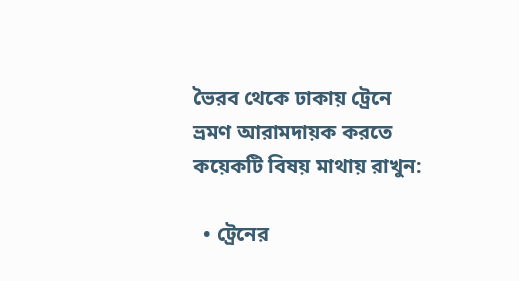ভৈরব থেকে ঢাকায় ট্রেনে ভ্রমণ আরামদায়ক করতে কয়েকটি বিষয় মাথায় রাখুন:

  • ট্রেনের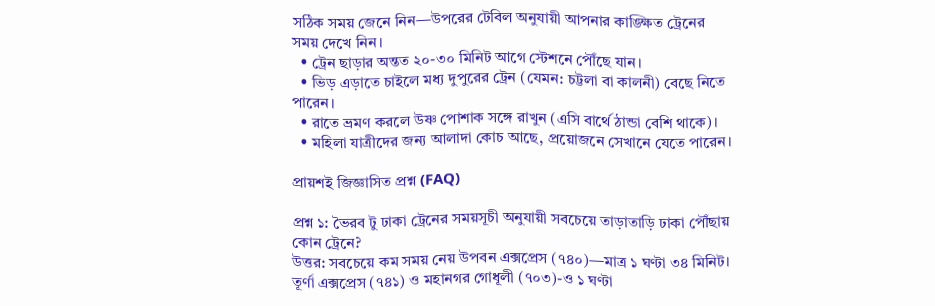সঠিক সময় জেনে নিন—উপরের টেবিল অনুযায়ী আপনার কাঙ্ক্ষিত ট্রেনের সময় দেখে নিন।
  • ট্রেন ছাড়ার অন্তত ২০-৩০ মিনিট আগে স্টেশনে পৌঁছে যান।
  • ভিড় এড়াতে চাইলে মধ্য দুপুরের ট্রেন (যেমন: চট্টলা বা কালনী) বেছে নিতে পারেন।
  • রাতে ভ্রমণ করলে উষ্ণ পোশাক সঙ্গে রাখুন (এসি বার্থে ঠান্ডা বেশি থাকে)।
  • মহিলা যাত্রীদের জন্য আলাদা কোচ আছে, প্রয়োজনে সেখানে যেতে পারেন।

প্রায়শই জিজ্ঞাসিত প্রশ্ন (FAQ)

প্রশ্ন ১: ভৈরব টু ঢাকা ট্রেনের সময়সূচী অনুযায়ী সবচেয়ে তাড়াতাড়ি ঢাকা পৌঁছায় কোন ট্রেনে?
উত্তর: সবচেয়ে কম সময় নেয় উপবন এক্সপ্রেস (৭৪০)—মাত্র ১ ঘণ্টা ৩৪ মিনিট। তূর্ণা এক্সপ্রেস (৭৪১) ও মহানগর গোধূলী (৭০৩)-ও ১ ঘণ্টা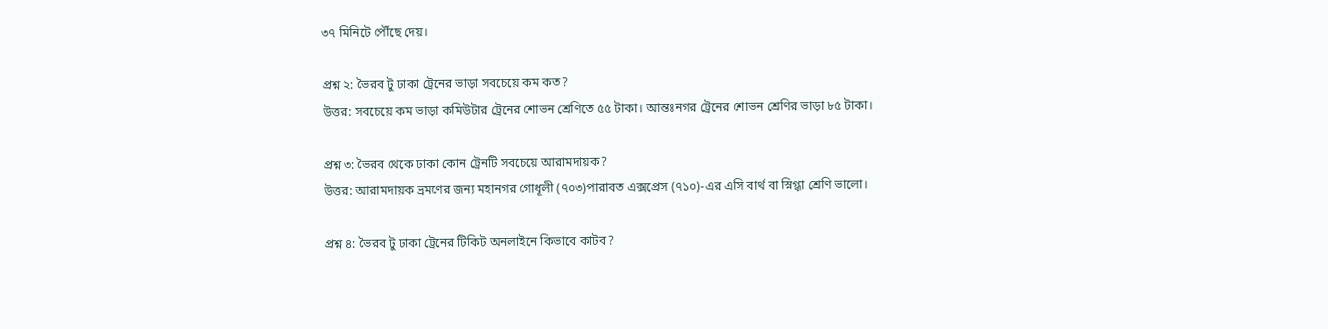৩৭ মিনিটে পৌঁছে দেয়।

প্রশ্ন ২: ভৈরব টু ঢাকা ট্রেনের ভাড়া সবচেয়ে কম কত?
উত্তর: সবচেয়ে কম ভাড়া কমিউটার ট্রেনের শোভন শ্রেণিতে ৫৫ টাকা। আন্তঃনগর ট্রেনের শোভন শ্রেণির ভাড়া ৮৫ টাকা।

প্রশ্ন ৩: ভৈরব থেকে ঢাকা কোন ট্রেনটি সবচেয়ে আরামদায়ক?
উত্তর: আরামদায়ক ভ্রমণের জন্য মহানগর গোধূলী (৭০৩)পারাবত এক্সপ্রেস (৭১০)-এর এসি বার্থ বা স্নিগ্ধা শ্রেণি ভালো।

প্রশ্ন ৪: ভৈরব টু ঢাকা ট্রেনের টিকিট অনলাইনে কিভাবে কাটব?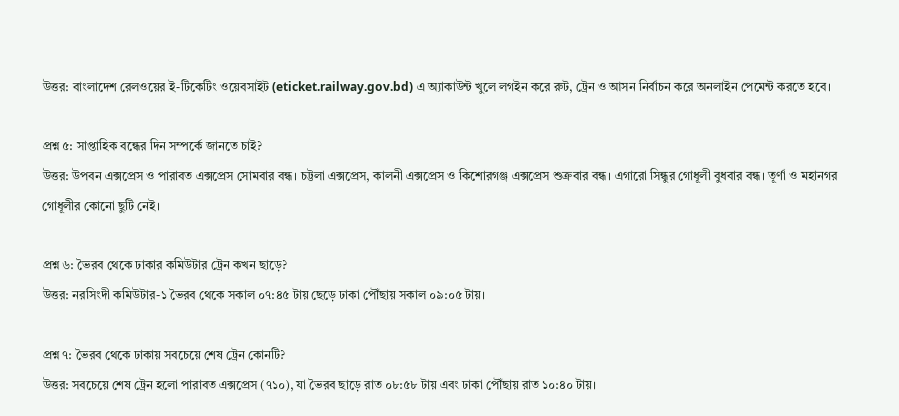উত্তর: বাংলাদেশ রেলওয়ের ই-টিকেটিং ওয়েবসাইট (eticket.railway.gov.bd) এ অ্যাকাউন্ট খুলে লগইন করে রুট, ট্রেন ও আসন নির্বাচন করে অনলাইন পেমেন্ট করতে হবে।

প্রশ্ন ৫: সাপ্তাহিক বন্ধের দিন সম্পর্কে জানতে চাই?
উত্তর: উপবন এক্সপ্রেস ও পারাবত এক্সপ্রেস সোমবার বন্ধ। চট্টলা এক্সপ্রেস, কালনী এক্সপ্রেস ও কিশোরগঞ্জ এক্সপ্রেস শুক্রবার বন্ধ। এগারো সিন্ধুর গোধূলী বুধবার বন্ধ। তূর্ণা ও মহানগর গোধূলীর কোনো ছুটি নেই।

প্রশ্ন ৬: ভৈরব থেকে ঢাকার কমিউটার ট্রেন কখন ছাড়ে?
উত্তর: নরসিংদী কমিউটার-১ ভৈরব থেকে সকাল ০৭:৪৫ টায় ছেড়ে ঢাকা পৌঁছায় সকাল ০৯:০৫ টায়।

প্রশ্ন ৭: ভৈরব থেকে ঢাকায় সবচেয়ে শেষ ট্রেন কোনটি?
উত্তর: সবচেয়ে শেষ ট্রেন হলো পারাবত এক্সপ্রেস (৭১০), যা ভৈরব ছাড়ে রাত ০৮:৫৮ টায় এবং ঢাকা পৌঁছায় রাত ১০:৪০ টায়।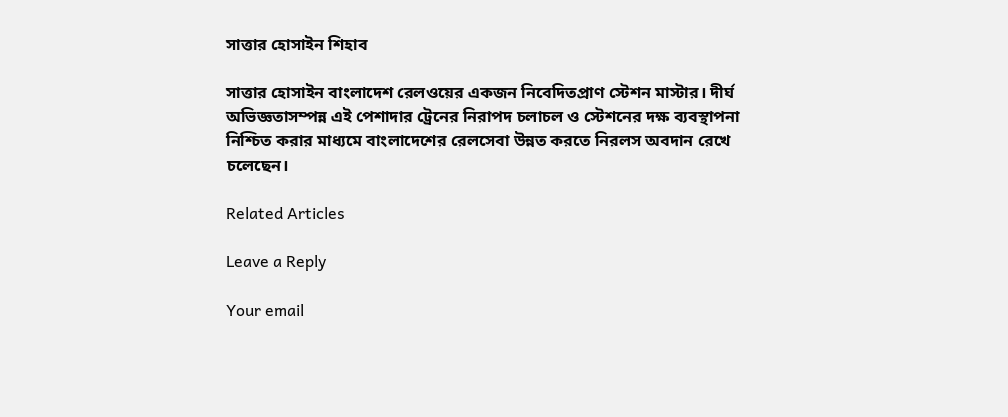সাত্তার হোসাইন শিহাব

সাত্তার হোসাইন বাংলাদেশ রেলওয়ের একজন নিবেদিতপ্রাণ স্টেশন মাস্টার। দীর্ঘ অভিজ্ঞতাসম্পন্ন এই পেশাদার ট্রেনের নিরাপদ চলাচল ও স্টেশনের দক্ষ ব্যবস্থাপনা নিশ্চিত করার মাধ্যমে বাংলাদেশের রেলসেবা উন্নত করতে নিরলস অবদান রেখে চলেছেন।

Related Articles

Leave a Reply

Your email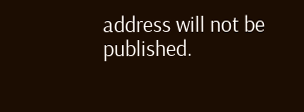address will not be published.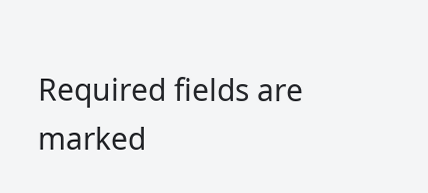Required fields are marked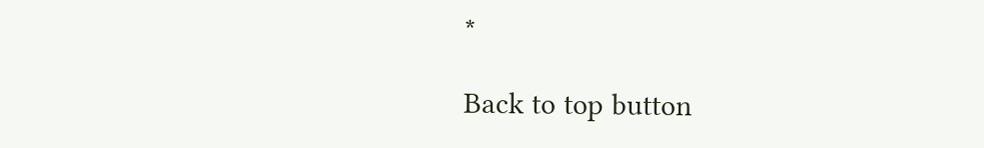*

Back to top button